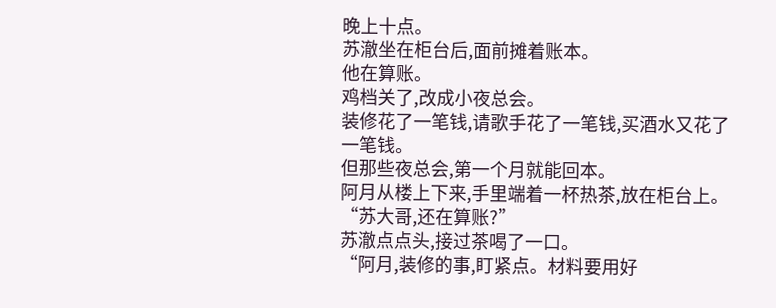晚上十点。
苏澈坐在柜台后,面前摊着账本。
他在算账。
鸡档关了,改成小夜总会。
装修花了一笔钱,请歌手花了一笔钱,买酒水又花了一笔钱。
但那些夜总会,第一个月就能回本。
阿月从楼上下来,手里端着一杯热茶,放在柜台上。
“苏大哥,还在算账?”
苏澈点点头,接过茶喝了一口。
“阿月,装修的事,盯紧点。材料要用好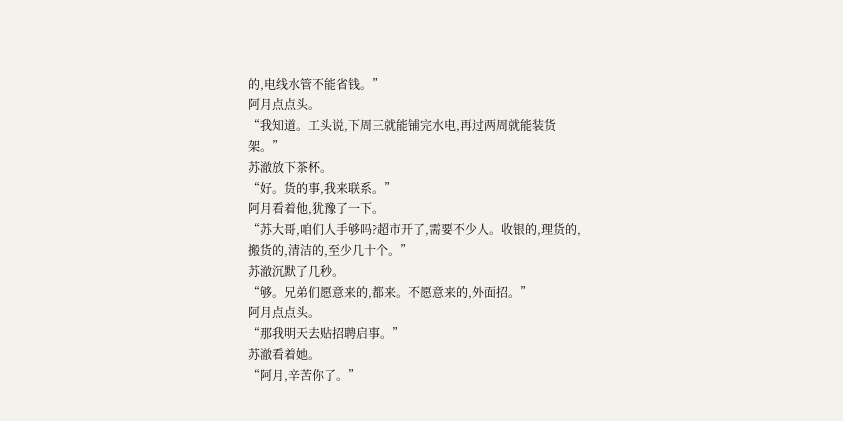的,电线水管不能省钱。”
阿月点点头。
“我知道。工头说,下周三就能铺完水电,再过两周就能装货架。”
苏澈放下茶杯。
“好。货的事,我来联系。”
阿月看着他,犹豫了一下。
“苏大哥,咱们人手够吗?超市开了,需要不少人。收银的,理货的,搬货的,清洁的,至少几十个。”
苏澈沉默了几秒。
“够。兄弟们愿意来的,都来。不愿意来的,外面招。”
阿月点点头。
“那我明天去贴招聘启事。”
苏澈看着她。
“阿月,辛苦你了。”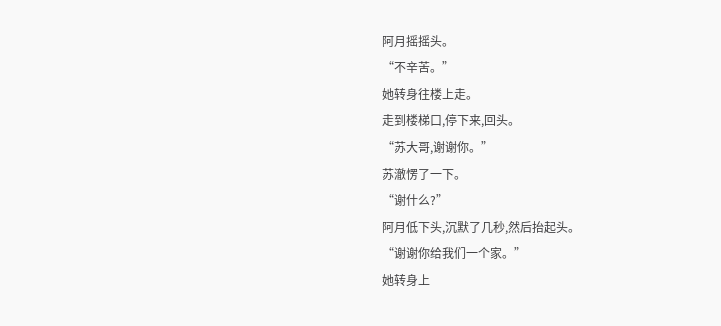阿月摇摇头。
“不辛苦。”
她转身往楼上走。
走到楼梯口,停下来,回头。
“苏大哥,谢谢你。”
苏澈愣了一下。
“谢什么?”
阿月低下头,沉默了几秒,然后抬起头。
“谢谢你给我们一个家。”
她转身上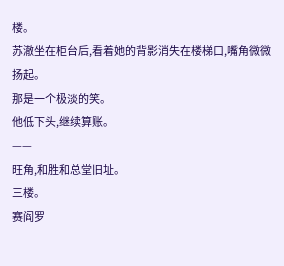楼。
苏澈坐在柜台后,看着她的背影消失在楼梯口,嘴角微微扬起。
那是一个极淡的笑。
他低下头,继续算账。
——
旺角,和胜和总堂旧址。
三楼。
赛阎罗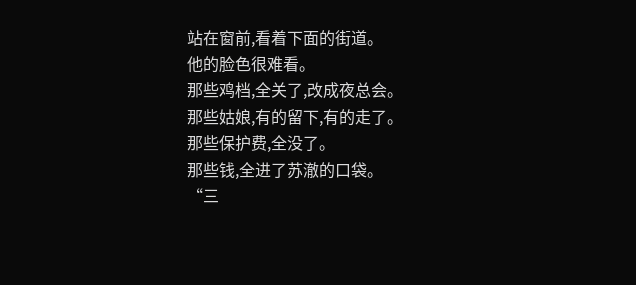站在窗前,看着下面的街道。
他的脸色很难看。
那些鸡档,全关了,改成夜总会。
那些姑娘,有的留下,有的走了。
那些保护费,全没了。
那些钱,全进了苏澈的口袋。
“三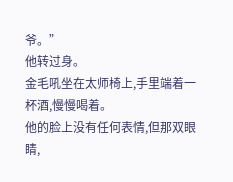爷。”
他转过身。
金毛吼坐在太师椅上,手里端着一杯酒,慢慢喝着。
他的脸上没有任何表情,但那双眼睛,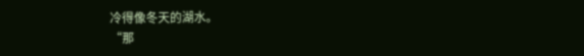冷得像冬天的湖水。
“那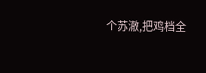个苏澈,把鸡档全